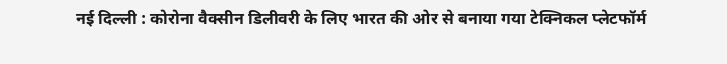नई दिल्ली : कोरोना वैक्सीन डिलीवरी के लिए भारत की ओर से बनाया गया टेक्निकल प्लेटफॉर्म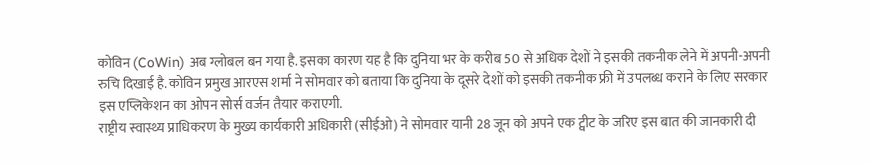कोविन (CoWin) अब ग्लोबल बन गया है. इसका कारण यह है कि दुनिया भर के करीब 50 से अधिक देशों ने इसकी तकनीक लेने में अपनी-अपनी रुचि दिखाई है. कोविन प्रमुख आरएस शर्मा ने सोमवार को बताया कि दुनिया के दूसरे देशों को इसकी तकनीक फ्री में उपलब्ध कराने के लिए सरकार इस एप्लिकेशन का ओपन सोर्स वर्जन तैयार कराएगी.
राष्ट्रीय स्वास्थ्य प्राधिकरण के मुख्य कार्यकारी अधिकारी (सीईओ) ने सोमवार यानी 28 जून को अपने एक ट्वीट के जरिए इस बात की जानकारी दी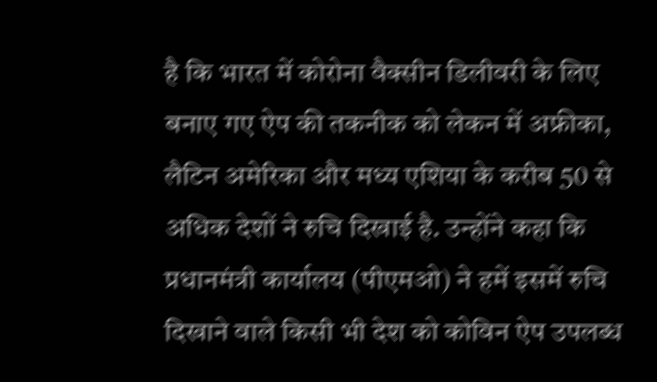है कि भारत में कोरोना वैक्सीन डिलीवरी के लिए बनाए गए ऐप की तकनीक को लेकन में अफ्रीका, लैटिन अमेरिका और मध्य एशिया के करीब 50 से अधिक देशों ने रुचि दिखाई है. उन्होंने कहा कि प्रधानमंत्री कार्यालय (पीएमओ) ने हमें इसमें रुचि दिखाने वाले किसी भी देश को कोविन ऐप उपलब्ध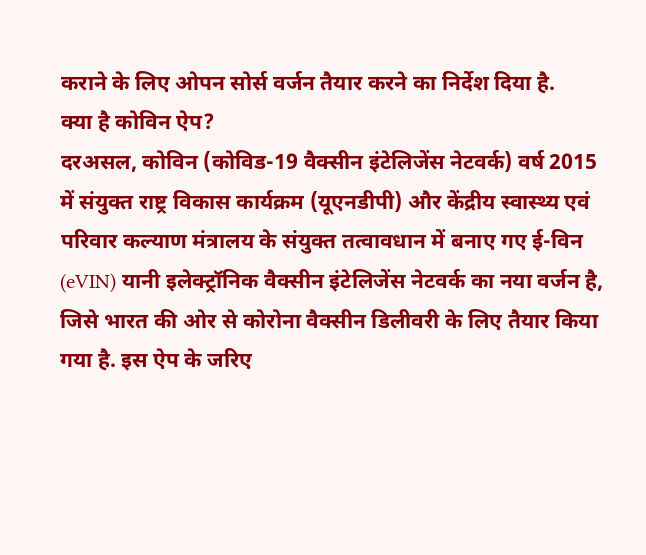कराने के लिए ओपन सोर्स वर्जन तैयार करने का निर्देश दिया है.
क्या है कोविन ऐप?
दरअसल, कोविन (कोविड-19 वैक्सीन इंटेलिजेंस नेटवर्क) वर्ष 2015 में संयुक्त राष्ट्र विकास कार्यक्रम (यूएनडीपी) और केंद्रीय स्वास्थ्य एवं परिवार कल्याण मंत्रालय के संयुक्त तत्वावधान में बनाए गए ई-विन (eVIN) यानी इलेक्ट्रॉनिक वैक्सीन इंटेलिजेंस नेटवर्क का नया वर्जन है, जिसे भारत की ओर से कोरोना वैक्सीन डिलीवरी के लिए तैयार किया गया है. इस ऐप के जरिए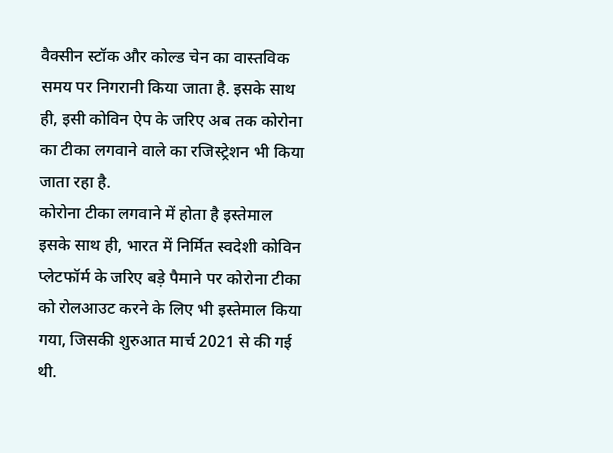वैक्सीन स्टॉक और कोल्ड चेन का वास्तविक समय पर निगरानी किया जाता है. इसके साथ ही, इसी कोविन ऐप के जरिए अब तक कोरोना का टीका लगवाने वाले का रजिस्ट्रेशन भी किया जाता रहा है.
कोरोना टीका लगवाने में होता है इस्तेमाल
इसके साथ ही, भारत में निर्मित स्वदेशी कोविन प्लेटफॉर्म के जरिए बड़े पैमाने पर कोरोना टीका को रोलआउट करने के लिए भी इस्तेमाल किया गया, जिसकी शुरुआत मार्च 2021 से की गई थी.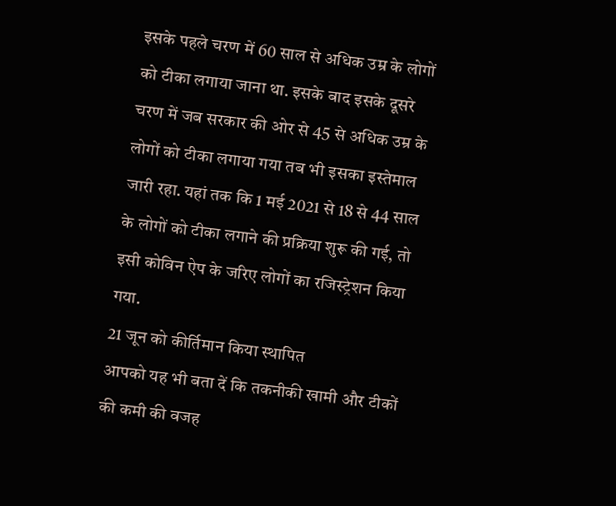इसके पहले चरण में 60 साल से अधिक उम्र के लोगों को टीका लगाया जाना था. इसके बाद इसके दूसरे चरण में जब सरकार की ओर से 45 से अधिक उम्र के लोगों को टीका लगाया गया तब भी इसका इस्तेमाल जारी रहा. यहां तक कि 1 मई 2021 से 18 से 44 साल के लोगों को टीका लगाने की प्रक्रिया शुरू की गई, तो इसी कोविन ऐप के जरिए लोगों का रजिस्ट्रेशन किया गया.
21 जून को कीर्तिमान किया स्थापित
आपको यह भी बता दें कि तकनीकी खामी और टीकों की कमी की वजह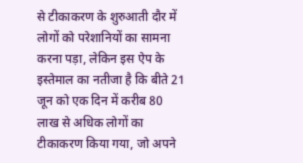से टीकाकरण के शुरुआती दौर में लोगों को परेशानियों का सामना करना पड़ा, लेकिन इस ऐप के इस्तेमाल का नतीजा है कि बीते 21 जून को एक दिन में करीब 80 लाख से अधिक लोगों का टीकाकरण किया गया, जो अपने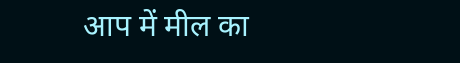आप में मील का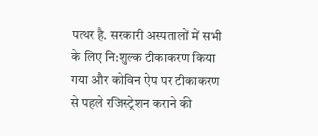पत्थर है. सरकारी अस्पतालों में सभी के लिए नि:शुल्क टीकाकरण किया गया और कोविन ऐप पर टीकाकरण से पहले रजिस्ट्रेशन कराने की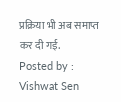प्रक्रिया भी अब समाप्त कर दी गई.
Posted by : Vishwat Sen